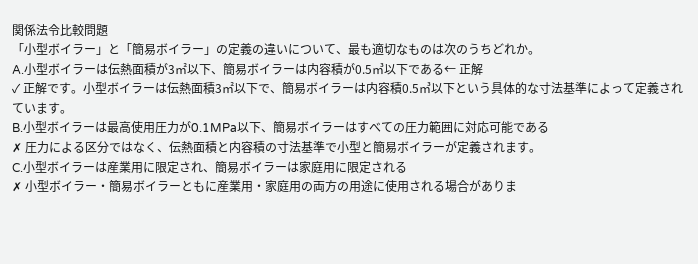関係法令比較問題
「小型ボイラー」と「簡易ボイラー」の定義の違いについて、最も適切なものは次のうちどれか。
A.小型ボイラーは伝熱面積が3㎡以下、簡易ボイラーは内容積が0.5㎥以下である← 正解
✓ 正解です。小型ボイラーは伝熱面積3㎡以下で、簡易ボイラーは内容積0.5㎥以下という具体的な寸法基準によって定義されています。
B.小型ボイラーは最高使用圧力が0.1MPa以下、簡易ボイラーはすべての圧力範囲に対応可能である
✗ 圧力による区分ではなく、伝熱面積と内容積の寸法基準で小型と簡易ボイラーが定義されます。
C.小型ボイラーは産業用に限定され、簡易ボイラーは家庭用に限定される
✗ 小型ボイラー・簡易ボイラーともに産業用・家庭用の両方の用途に使用される場合がありま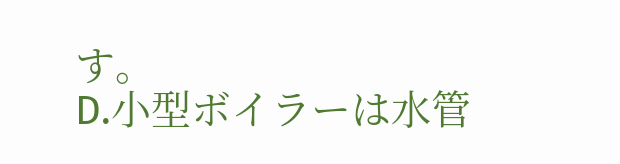す。
D.小型ボイラーは水管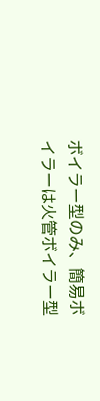ボイラー型のみ、簡易ボイラーは火管ボイラー型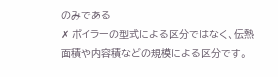のみである
✗ ボイラーの型式による区分ではなく、伝熱面積や内容積などの規模による区分です。